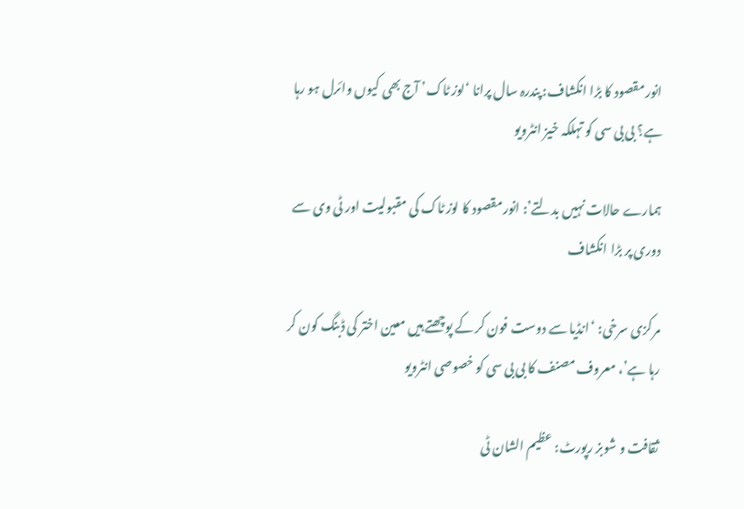انور مقصود کا بڑا انکشاف: پندرہ سال پرانا ‘لوز ٹاک’ آج بھی کیوں وائرل ہو رہا ہے؟ بی بی سی کو تہلکہ خیز انٹرویو

ہمارے حالات نہیں بدلتے’: انور مقصود کا لوز ٹاک کی مقبولیت اور ٹی وی سے دوری پر بڑا انکشاف

مرکزی سرخی: ‘انڈیا سے دوست فون کر کے پوچھتے ہیں معین اختر کی ڈبنگ کون کر رہا ہے’، معروف مصنف کا بی بی سی کو خصوصی انٹرویو

ثقافت و شوبز رپورٹ: عظیم الشان ٹی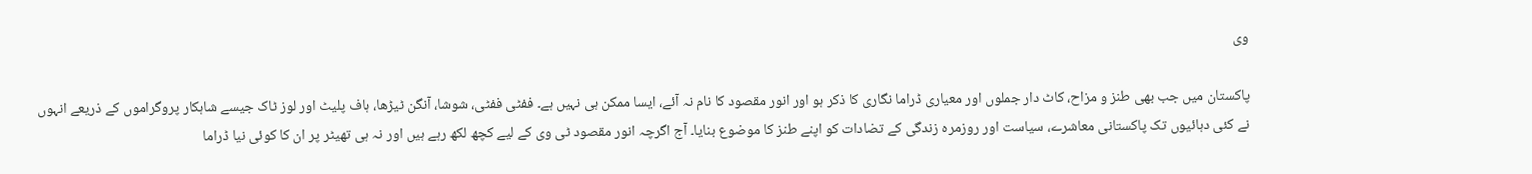وی

پاکستان میں جب بھی طنز و مزاح، کاٹ دار جملوں اور معیاری ڈراما نگاری کا ذکر ہو اور انور مقصود کا نام نہ آئے، ایسا ممکن ہی نہیں ہے۔ ففٹی ففٹی، شوشا، آنگن ٹیڑھا، ہاف پلیٹ اور لوز ٹاک جیسے شاہکار پروگراموں کے ذریعے انہوں نے کئی دہائیوں تک پاکستانی معاشرے، سیاست اور روزمرہ زندگی کے تضادات کو اپنے طنز کا موضوع بنایا۔ آج اگرچہ انور مقصود ٹی وی کے لیے کچھ لکھ رہے ہیں اور نہ ہی تھیٹر پر ان کا کوئی نیا ڈراما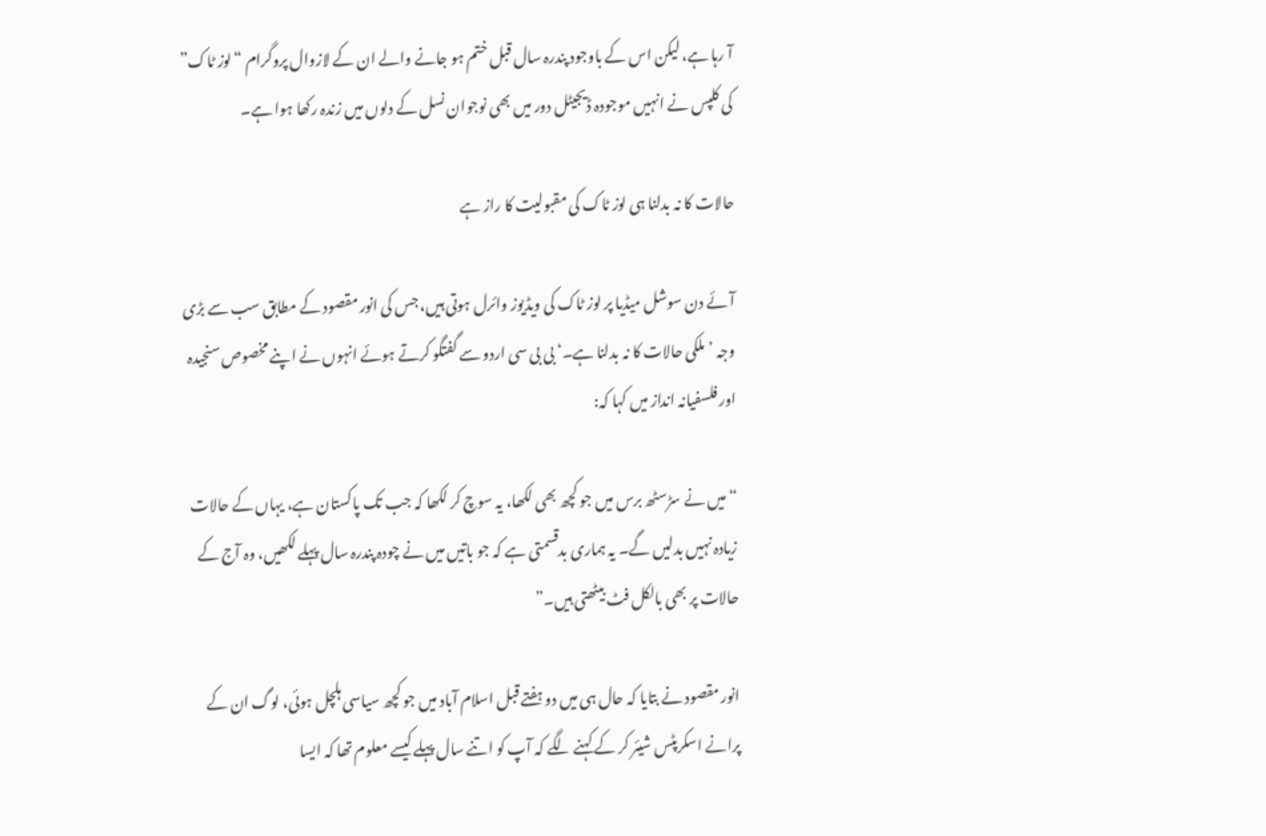آ رہا ہے، لیکن اس کے باوجود پندرہ سال قبل ختم ہو جانے والے ان کے لازوال پروگرام “لوز ٹاک” کی کلپس نے انہیں موجودہ ڈیجیٹل دور میں بھی نوجوان نسل کے دلوں میں زندہ رکھا ہوا ہے۔

حالات کا نہ بدلنا ہی لوز ٹاک کی مقبولیت کا راز ہے

آئے دن سوشل میڈیا پر لوز ٹاک کی ویڈیوز وائرل ہوتی ہیں، جس کی انور مقصود کے مطابق سب سے بڑی وجہ ’ملکی حالات کا نہ بدلنا ہے۔‘ بی بی سی اردو سے گفتگو کرتے ہوئے انہوں نے اپنے مخصوص سنجیدہ اور فلسفیانہ انداز میں کہا کہ:

“میں نے سڑسٹھ برس میں جو کچھ بھی لکھا، یہ سوچ کر لکھا کہ جب تک پاکستان ہے، یہاں کے حالات زیادہ نہیں بدلیں گے۔ یہ ہماری بدقسمتی ہے کہ جو باتیں میں نے چودہ پندرہ سال پہلے لکھیں، وہ آج کے حالات پر بھی بالکل فٹ بیٹھتی ہیں۔”

انور مقصود نے بتایا کہ حال ہی میں دو ہفتے قبل اسلام آباد میں جو کچھ سیاسی ہلچل ہوئی، لوگ ان کے پرانے اسکرپٹس شیئر کر کے کہنے لگے کہ آپ کو اتنے سال پہلے کیسے معلوم تھا کہ ایسا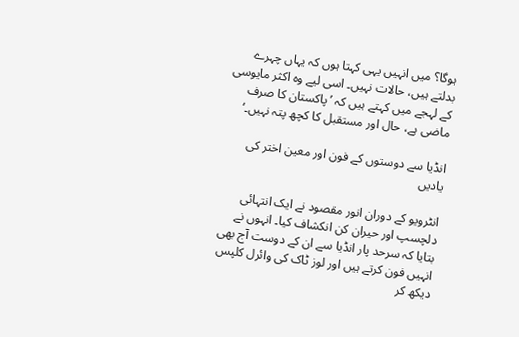ہوگا؟ میں انہیں یہی کہتا ہوں کہ یہاں چہرے بدلتے ہیں، حالات نہیں۔ اسی لیے وہ اکثر مایوسی کے لہجے میں کہتے ہیں کہ ’پاکستان کا صرف ماضی ہے، حال اور مستقبل کا کچھ پتہ نہیں۔‘

انڈیا سے دوستوں کے فون اور معین اختر کی یادیں

انٹرویو کے دوران انور مقصود نے ایک انتہائی دلچسپ اور حیران کن انکشاف کیا۔ انہوں نے بتایا کہ سرحد پار انڈیا سے ان کے دوست آج بھی انہیں فون کرتے ہیں اور لوز ٹاک کی وائرل کلپس دیکھ کر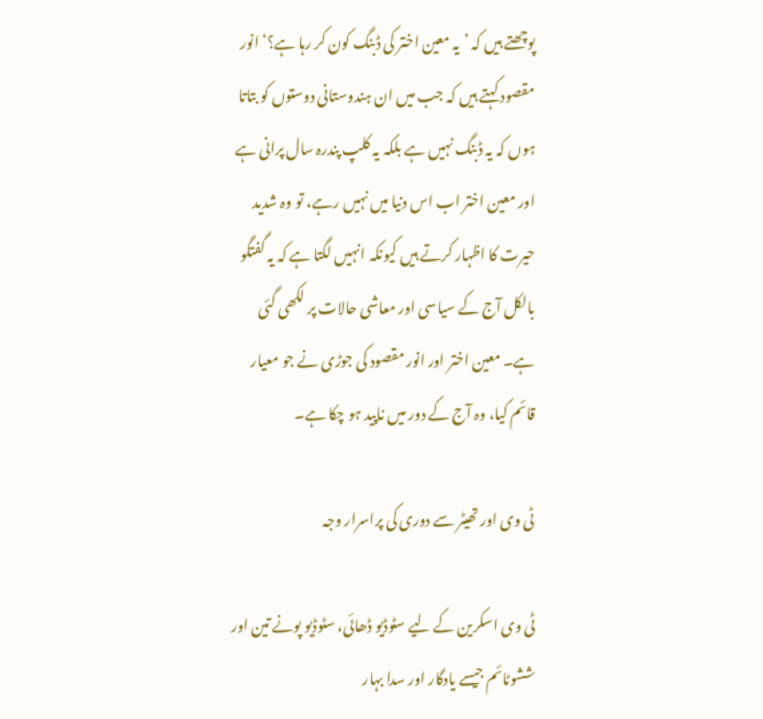پوچھتے ہیں کہ ’یہ معین اختر کی ڈبنگ کون کر رہا ہے؟‘ انور مقصود کہتے ہیں کہ جب میں ان ہندوستانی دوستوں کو بتاتا ہوں کہ یہ ڈبنگ نہیں ہے بلکہ یہ کلپ پندرہ سال پرانی ہے اور معین اختر اب اس دنیا میں نہیں رہے، تو وہ شدید حیرت کا اظہار کرتے ہیں کیونکہ انہیں لگتا ہے کہ یہ گفتگو بالکل آج کے سیاسی اور معاشی حالات پر لکھی گئی ہے۔ معین اختر اور انور مقصود کی جوڑی نے جو معیار قائم کیا، وہ آج کے دور میں ناپید ہو چکا ہے۔

ٹی وی اور تھیٹر سے دوری کی پراسرار وجہ

ٹی وی اسکرین کے لیے سٹوڈیو ڈھائی، سٹوڈیو پونے تین اور ششوٹائم جیسے یادگار اور سدا بہار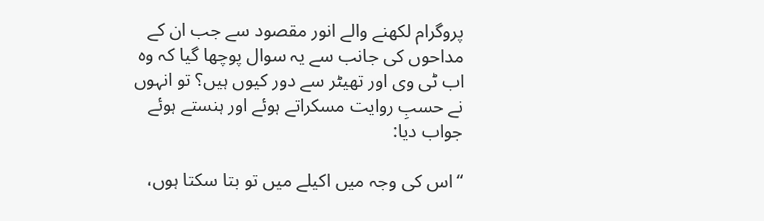پروگرام لکھنے والے انور مقصود سے جب ان کے مداحوں کی جانب سے یہ سوال پوچھا گیا کہ وہ اب ٹی وی اور تھیٹر سے دور کیوں ہیں؟ تو انہوں نے حسبِ روایت مسکراتے ہوئے اور ہنستے ہوئے جواب دیا:

“اس کی وجہ میں اکیلے میں تو بتا سکتا ہوں،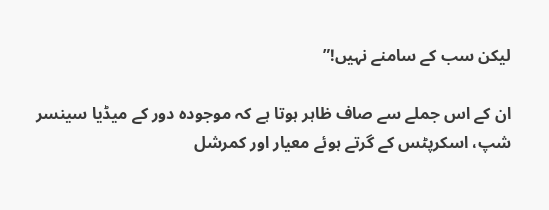لیکن سب کے سامنے نہیں!”

ان کے اس جملے سے صاف ظاہر ہوتا ہے کہ موجودہ دور کے میڈیا سینسر شپ، اسکرپٹس کے گرتے ہوئے معیار اور کمرشل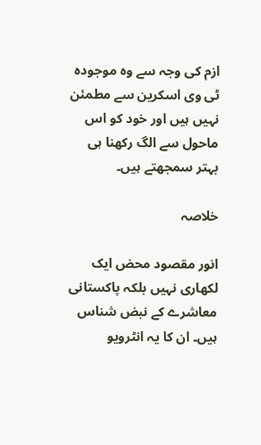ازم کی وجہ سے وہ موجودہ ٹی وی اسکرین سے مطمئن نہیں ہیں اور خود کو اس ماحول سے الگ رکھنا ہی بہتر سمجھتے ہیں۔

خلاصہ

انور مقصود محض ایک لکھاری نہیں بلکہ پاکستانی معاشرے کے نبض شناس ہیں۔ ان کا یہ انٹرویو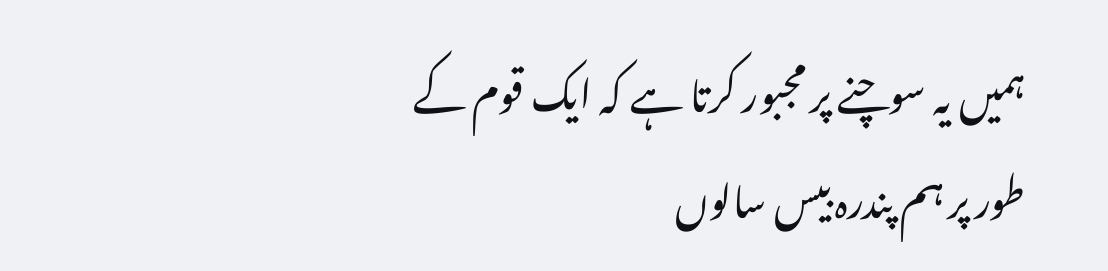ہمیں یہ سوچنے پر مجبور کرتا ہے کہ ایک قوم کے طور پر ہم پندرہ بیس سالوں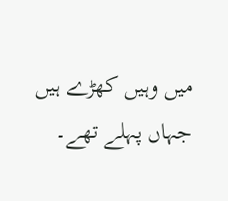میں وہیں کھڑے ہیں جہاں پہلے تھے۔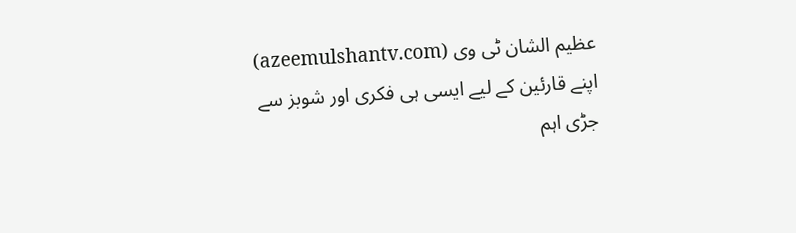عظیم الشان ٹی وی (azeemulshantv.com) اپنے قارئین کے لیے ایسی ہی فکری اور شوبز سے جڑی اہم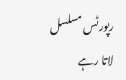رپورٹس مسلسل لاتا رہے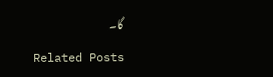گا۔

Related Posts